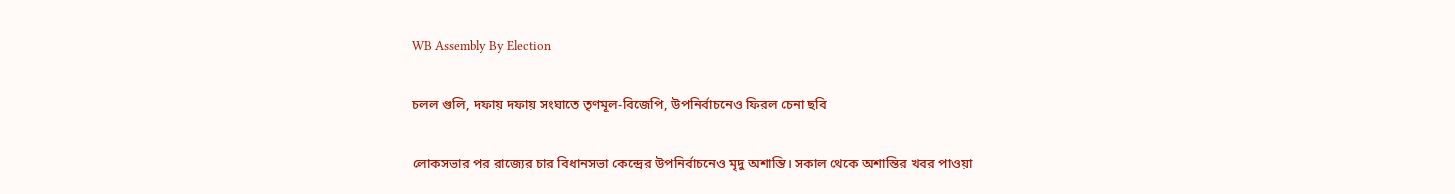WB Assembly By Election

চলল গুলি, দফায় দফায় সংঘাতে তৃণমূল-বিজেপি, উপনির্বাচনেও ফিরল চেনা ছবি

লোকসভার পর রাজ্যের চার বিধানসভা কেন্দ্রের উপনির্বাচনেও মৃদু অশান্তি। সকাল থেকে অশান্তির খবর পাওয়া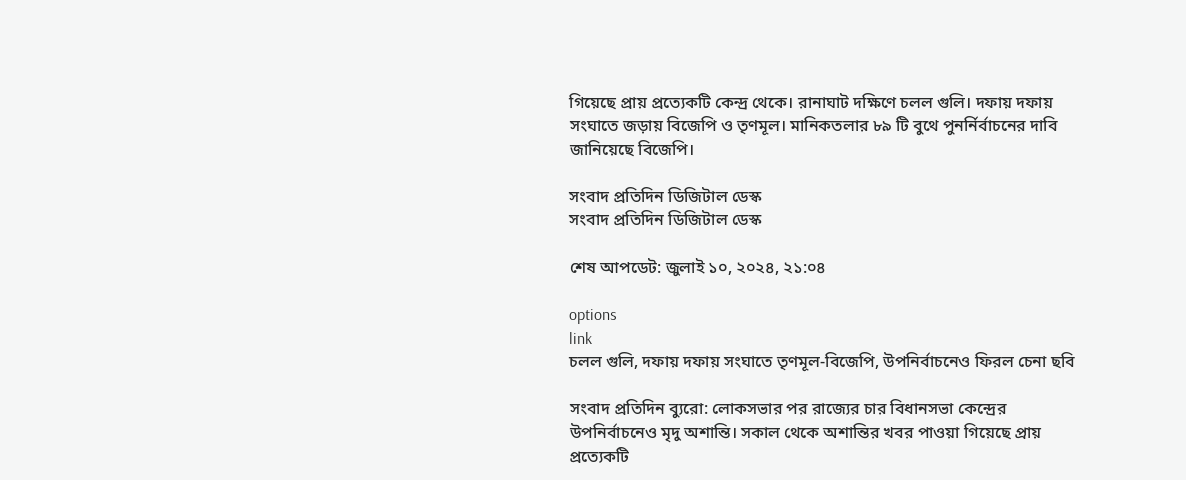গিয়েছে প্রায় প্রত্যেকটি কেন্দ্র থেকে। রানাঘাট দক্ষিণে চলল গুলি। দফায় দফায় সংঘাতে জড়ায় বিজেপি ও তৃণমূল। মানিকতলার ৮৯ টি বুথে পুনর্নির্বাচনের দাবি জানিয়েছে বিজেপি।

সংবাদ প্রতিদিন ডিজিটাল ডেস্ক
সংবাদ প্রতিদিন ডিজিটাল ডেস্ক

শেষ আপডেট: জুলাই ১০, ২০২৪, ২১:০৪

options
link
চলল গুলি, দফায় দফায় সংঘাতে তৃণমূল-বিজেপি, উপনির্বাচনেও ফিরল চেনা ছবি

সংবাদ প্রতিদিন ব্যুরো: লোকসভার পর রাজ্যের চার বিধানসভা কেন্দ্রের উপনির্বাচনেও মৃদু অশান্তি। সকাল থেকে অশান্তির খবর পাওয়া গিয়েছে প্রায় প্রত্যেকটি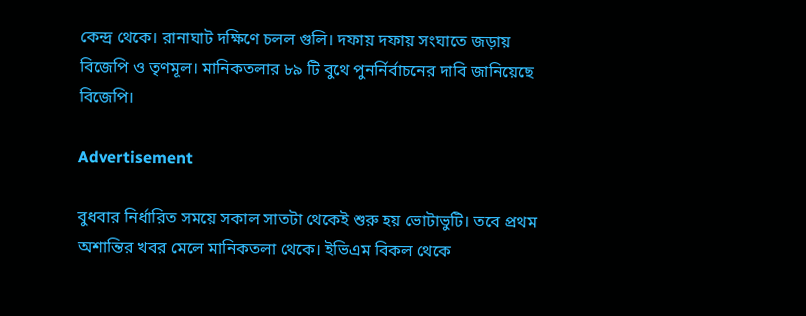কেন্দ্র থেকে। রানাঘাট দক্ষিণে চলল গুলি। দফায় দফায় সংঘাতে জড়ায় বিজেপি ও তৃণমূল। মানিকতলার ৮৯ টি বুথে পুনর্নির্বাচনের দাবি জানিয়েছে বিজেপি।

Advertisement

বুধবার নির্ধারিত সময়ে সকাল সাতটা থেকেই শুরু হয় ভোটাভুটি। তবে প্রথম অশান্তির খবর মেলে মানিকতলা থেকে। ইভিএম বিকল থেকে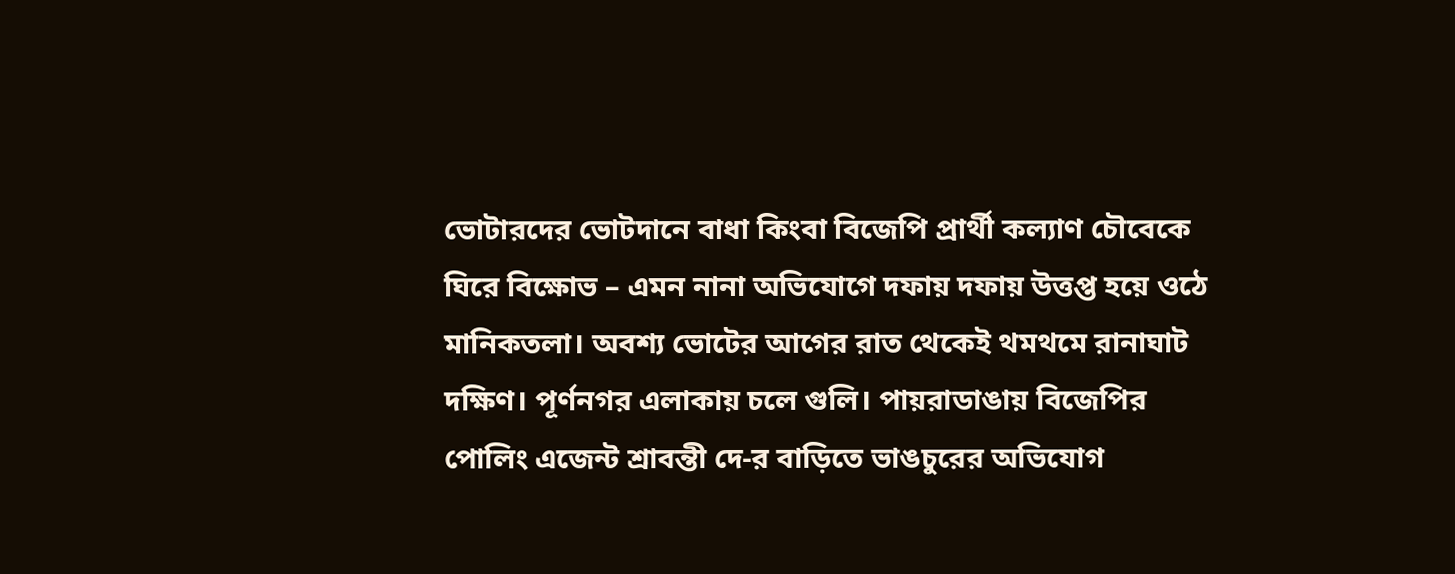ভোটারদের ভোটদানে বাধা কিংবা বিজেপি প্রার্থী কল্যাণ চৌবেকে ঘিরে বিক্ষোভ – এমন নানা অভিযোগে দফায় দফায় উত্তপ্ত হয়ে ওঠে মানিকতলা। অবশ্য ভোটের আগের রাত থেকেই থমথমে রানাঘাট দক্ষিণ। পূর্ণনগর এলাকায় চলে গুলি। পায়রাডাঙায় বিজেপির পোলিং এজেন্ট শ্রাবন্তী দে-র বাড়িতে ভাঙচুরের অভিযোগ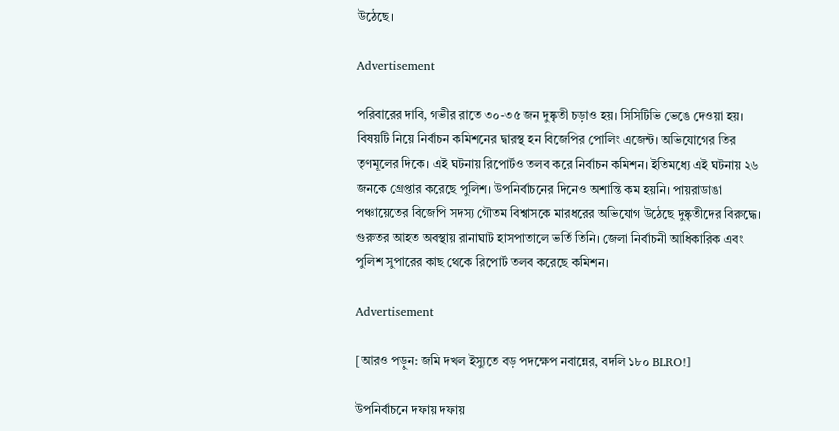উঠেছে।

Advertisement

পরিবারের দাবি, গভীর রাতে ৩০-৩৫ জন দুষ্কৃতী চড়াও হয়। সিসিটিভি ভেঙে দেওয়া হয়। বিষয়টি নিয়ে নির্বাচন কমিশনের দ্বারস্থ হন বিজেপির পোলিং এজেন্ট। অভিযোগের তির তৃণমূলের দিকে। এই ঘটনায় রিপোর্টও তলব করে নির্বাচন কমিশন। ইতিমধ্যে এই ঘটনায় ২৬ জনকে গ্রেপ্তার করেছে পুলিশ। উপনির্বাচনের দিনেও অশান্তি কম হয়নি। পায়রাডাঙা পঞ্চায়েতের বিজেপি সদস্য গৌতম বিশ্বাসকে মারধরের অভিযোগ উঠেছে দুষ্কৃতীদের বিরুদ্ধে। গুরুতর আহত অবস্থায় রানাঘাট হাসপাতালে ভর্তি তিনি। জেলা নির্বাচনী আধিকারিক এবং পুলিশ সুপারের কাছ থেকে রিপোর্ট তলব করেছে কমিশন।

Advertisement

[আরও পড়ুন: জমি দখল ইস্যুতে বড় পদক্ষেপ নবান্নের, বদলি ১৮০ BLRO!]

উপনির্বাচনে দফায় দফায়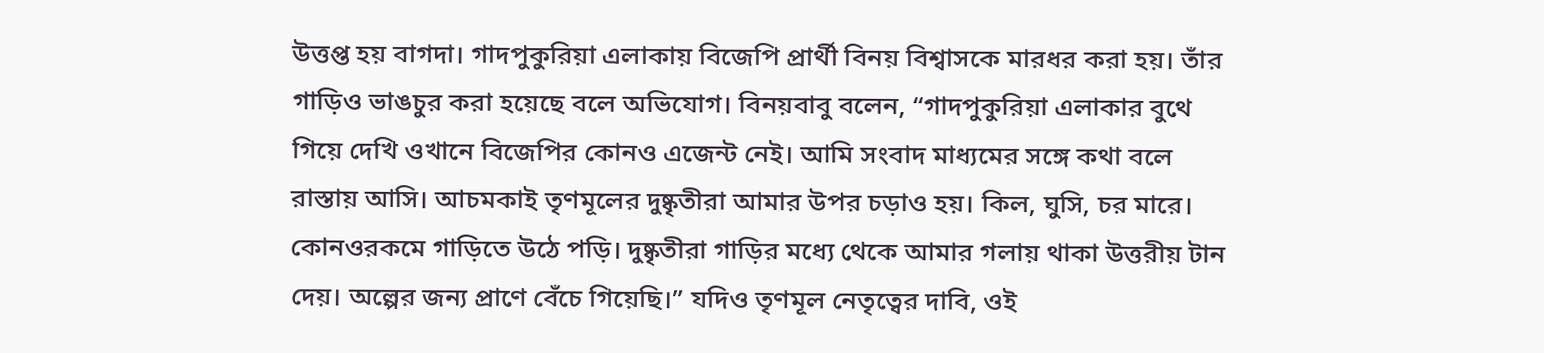উত্তপ্ত হয় বাগদা। গাদপুকুরিয়া এলাকায় বিজেপি প্রার্থী বিনয় বিশ্বাসকে মারধর করা হয়। তাঁর গাড়িও ভাঙচুর করা হয়েছে বলে অভিযোগ। বিনয়বাবু বলেন, “গাদপুকুরিয়া এলাকার বুথে গিয়ে দেখি ওখানে বিজেপির কোনও এজেন্ট নেই। আমি সংবাদ মাধ্যমের সঙ্গে কথা বলে রাস্তায় আসি। আচমকাই তৃণমূলের দুষ্কৃতীরা আমার উপর চড়াও হয়। কিল, ঘুসি, চর মারে। কোনওরকমে গাড়িতে উঠে পড়ি। দুষ্কৃতীরা গাড়ির মধ্যে থেকে আমার গলায় থাকা উত্তরীয় টান দেয়। অল্পের জন্য প্রাণে বেঁচে গিয়েছি।” যদিও তৃণমূল নেতৃত্বের দাবি, ওই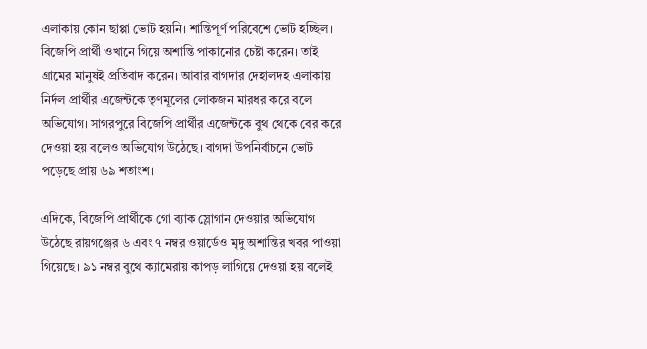এলাকায় কোন ছাপ্পা ভোট হয়নি। শান্তিপূর্ণ পরিবেশে ভোট হচ্ছিল। বিজেপি প্রার্থী ওখানে গিয়ে অশান্তি পাকানোর চেষ্টা করেন। তাই গ্রামের মানুষই প্রতিবাদ করেন। আবার বাগদার দেহালদহ এলাকায় নির্দল প্রার্থীর এজেন্টকে তৃণমূলের লোকজন মারধর করে বলে অভিযোগ। সাগরপুরে বিজেপি প্রার্থীর এজেন্টকে বুথ থেকে বের করে দেওয়া হয় বলেও অভিযোগ উঠেছে। বাগদা উপনির্বাচনে ভোট পড়েছে প্রায় ৬৯ শতাংশ।

এদিকে, বিজেপি প্রার্থীকে গো ব্যাক স্লোগান দেওয়ার অভিযোগ উঠেছে রায়গঞ্জের ৬ এবং ৭ নম্বর ওয়ার্ডেও মৃদু অশান্তির খবর পাওয়া গিয়েছে। ৯১ নম্বর বুথে ক্যামেরায় কাপড় লাগিয়ে দেওয়া হয় বলেই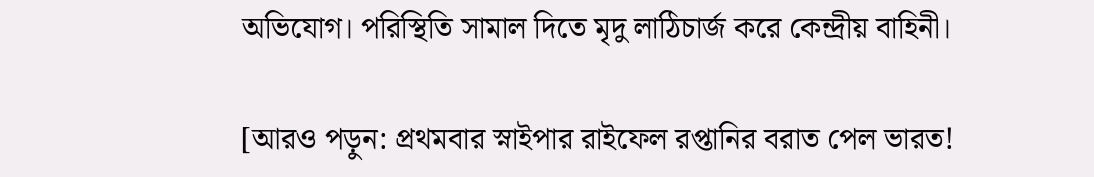অভিযোগ। পরিস্থিতি সামাল দিতে মৃদু লাঠিচার্জ করে কেন্দ্রীয় বাহিনী।

[আরও পড়ুন: প্রথমবার স্নাইপার রাইফেল রপ্তানির বরাত পেল ভারত!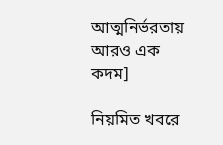আত্মনির্ভরতায় আরও এক কদম]

নিয়মিত খবরে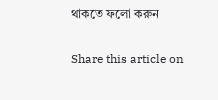থাকতে ফলো করুন

Share this article on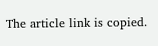The article link is copied.